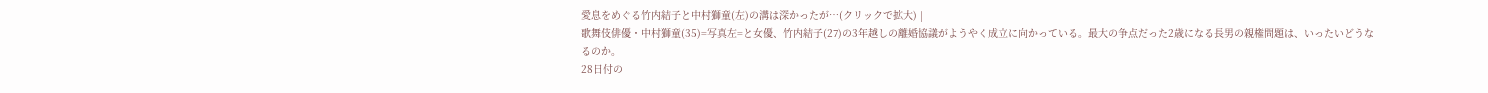愛息をめぐる竹内結子と中村獅童(左)の溝は深かったが…(クリックで拡大) |
歌舞伎俳優・中村獅童(35)=写真左=と女優、竹内結子(27)の3年越しの離婚協議がようやく成立に向かっている。最大の争点だった2歳になる長男の親権問題は、いったいどうなるのか。
28日付の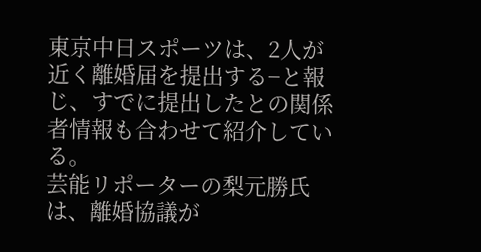東京中日スポーツは、2人が近く離婚届を提出する−と報じ、すでに提出したとの関係者情報も合わせて紹介している。
芸能リポーターの梨元勝氏は、離婚協議が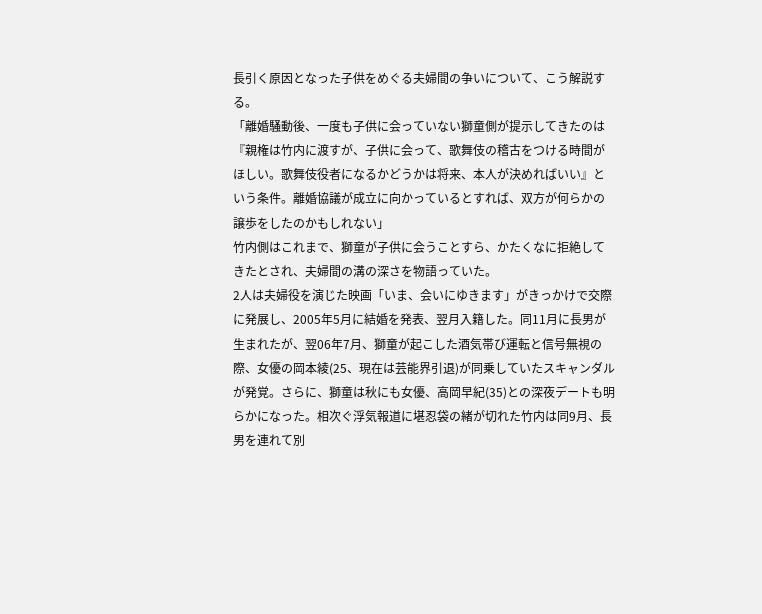長引く原因となった子供をめぐる夫婦間の争いについて、こう解説する。
「離婚騒動後、一度も子供に会っていない獅童側が提示してきたのは『親権は竹内に渡すが、子供に会って、歌舞伎の稽古をつける時間がほしい。歌舞伎役者になるかどうかは将来、本人が決めればいい』という条件。離婚協議が成立に向かっているとすれば、双方が何らかの譲歩をしたのかもしれない」
竹内側はこれまで、獅童が子供に会うことすら、かたくなに拒絶してきたとされ、夫婦間の溝の深さを物語っていた。
2人は夫婦役を演じた映画「いま、会いにゆきます」がきっかけで交際に発展し、2005年5月に結婚を発表、翌月入籍した。同11月に長男が生まれたが、翌06年7月、獅童が起こした酒気帯び運転と信号無視の際、女優の岡本綾(25、現在は芸能界引退)が同乗していたスキャンダルが発覚。さらに、獅童は秋にも女優、高岡早紀(35)との深夜デートも明らかになった。相次ぐ浮気報道に堪忍袋の緒が切れた竹内は同9月、長男を連れて別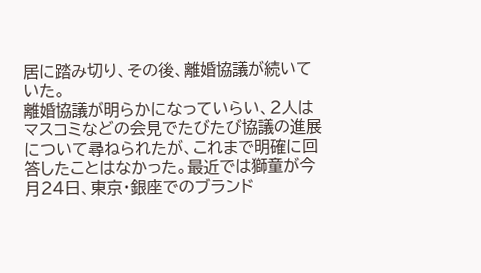居に踏み切り、その後、離婚協議が続いていた。
離婚協議が明らかになっていらい、2人はマスコミなどの会見でたびたび協議の進展について尋ねられたが、これまで明確に回答したことはなかった。最近では獅童が今月24日、東京・銀座でのブランド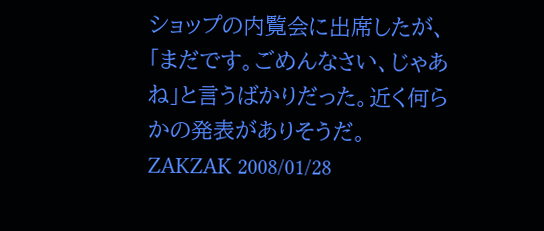ショップの内覧会に出席したが、「まだです。ごめんなさい、じゃあね」と言うばかりだった。近く何らかの発表がありそうだ。
ZAKZAK 2008/01/28